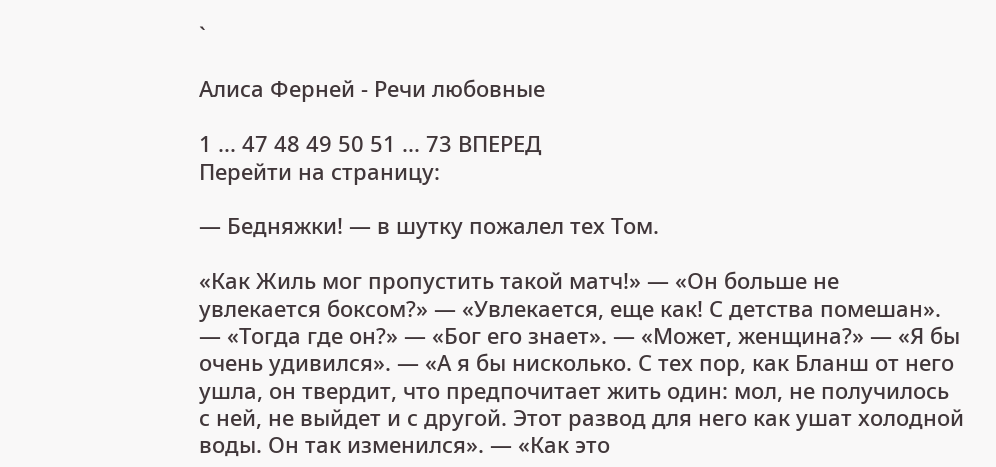`

Алиса Ферней - Речи любовные

1 ... 47 48 49 50 51 ... 73 ВПЕРЕД
Перейти на страницу:

— Бедняжки! — в шутку пожалел тех Том.

«Как Жиль мог пропустить такой матч!» — «Он больше не увлекается боксом?» — «Увлекается, еще как! С детства помешан». — «Тогда где он?» — «Бог его знает». — «Может, женщина?» — «Я бы очень удивился». — «А я бы нисколько. С тех пор, как Бланш от него ушла, он твердит, что предпочитает жить один: мол, не получилось с ней, не выйдет и с другой. Этот развод для него как ушат холодной воды. Он так изменился». — «Как это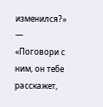изменился?» — «Поговори с ним, он тебе расскажет,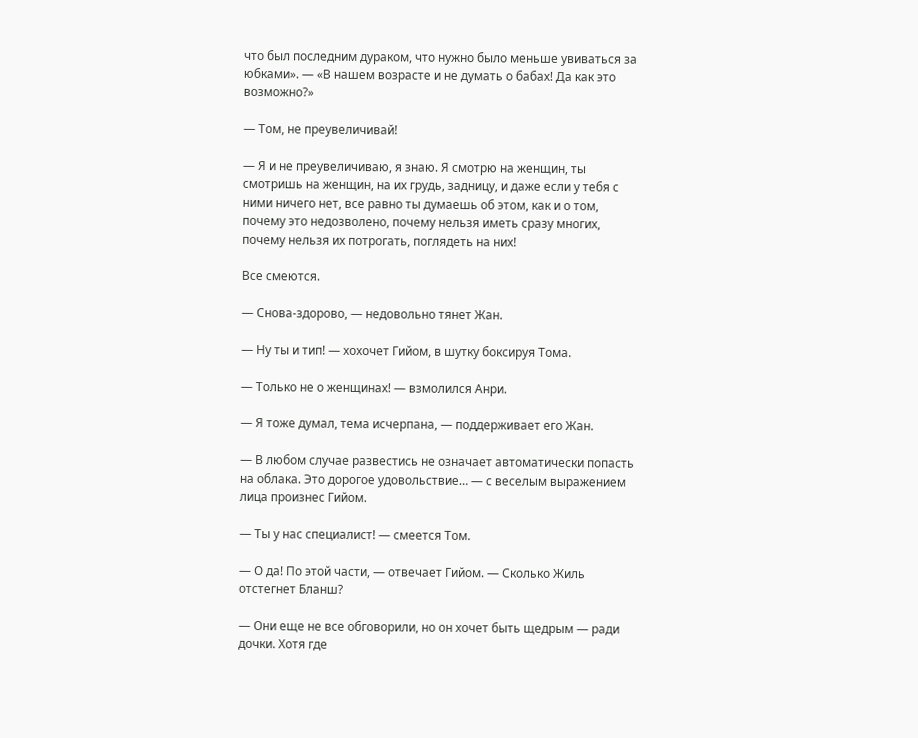что был последним дураком, что нужно было меньше увиваться за юбками». — «В нашем возрасте и не думать о бабах! Да как это возможно?»

— Том, не преувеличивай!

— Я и не преувеличиваю, я знаю. Я смотрю на женщин, ты смотришь на женщин, на их грудь, задницу, и даже если у тебя с ними ничего нет, все равно ты думаешь об этом, как и о том, почему это недозволено, почему нельзя иметь сразу многих, почему нельзя их потрогать, поглядеть на них!

Все смеются.

— Снова-здорово, — недовольно тянет Жан.

— Ну ты и тип! — хохочет Гийом, в шутку боксируя Тома.

— Только не о женщинах! — взмолился Анри.

— Я тоже думал, тема исчерпана, — поддерживает его Жан.

— В любом случае развестись не означает автоматически попасть на облака. Это дорогое удовольствие… — с веселым выражением лица произнес Гийом.

— Ты у нас специалист! — смеется Том.

— О да! По этой части, — отвечает Гийом. — Сколько Жиль отстегнет Бланш?

— Они еще не все обговорили, но он хочет быть щедрым — ради дочки. Хотя где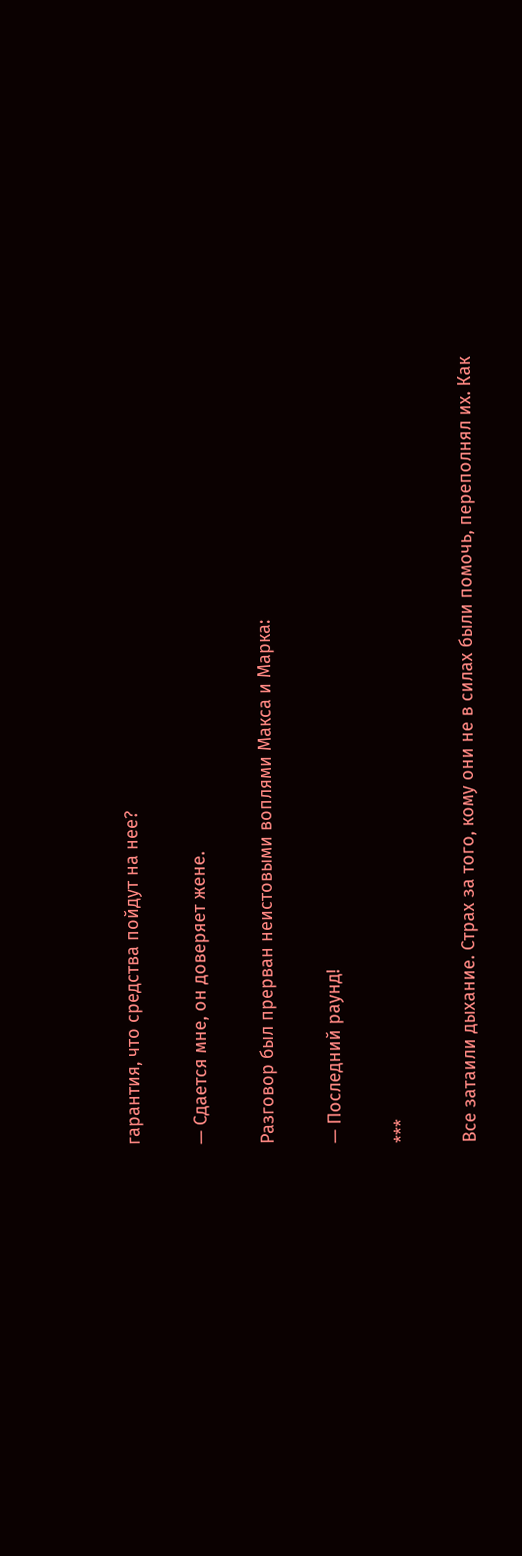гарантия, что средства пойдут на нее?

— Сдается мне, он доверяет жене.

Разговор был прерван неистовыми воплями Макса и Марка:

— Последний раунд!

***

Все затаили дыхание. Страх за того, кому они не в силах были помочь, переполнял их. Как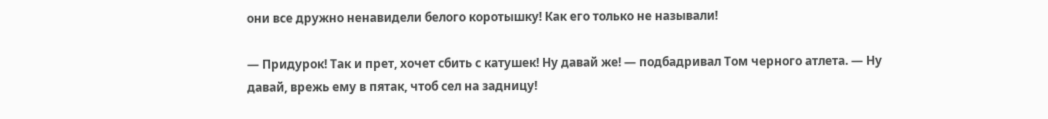они все дружно ненавидели белого коротышку! Как его только не называли!

— Придурок! Так и прет, хочет сбить с катушек! Ну давай же! — подбадривал Том черного атлета. — Ну давай, врежь ему в пятак, чтоб сел на задницу!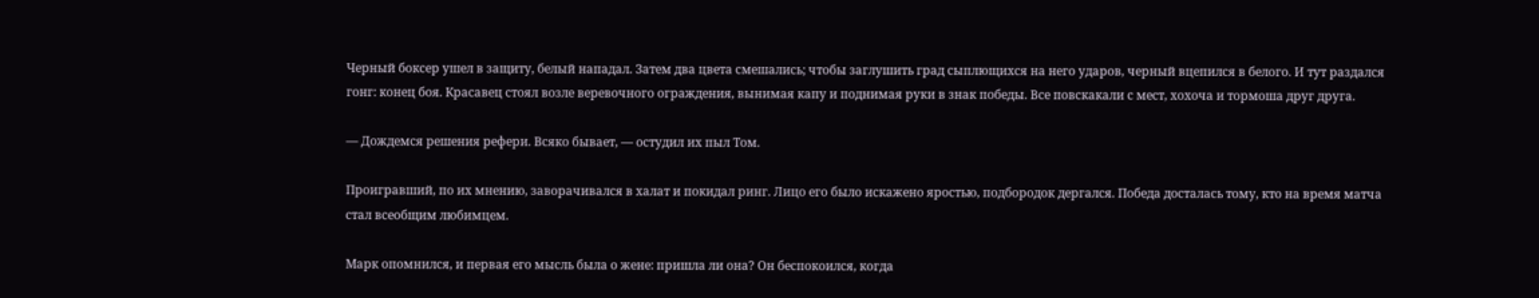Черный боксер ушел в защиту, белый нападал. Затем два цвета смешались; чтобы заглушить град сыплющихся на него ударов, черный вцепился в белого. И тут раздался гонг: конец боя. Красавец стоял возле веревочного ограждения, вынимая капу и поднимая руки в знак победы. Все повскакали с мест, хохоча и тормоша друг друга.

— Дождемся решения рефери. Всяко бывает, — остудил их пыл Том.

Проигравший, по их мнению, заворачивался в халат и покидал ринг. Лицо его было искажено яростью, подбородок дергался. Победа досталась тому, кто на время матча стал всеобщим любимцем.

Марк опомнился, и первая его мысль была о жене: пришла ли она? Он беспокоился, когда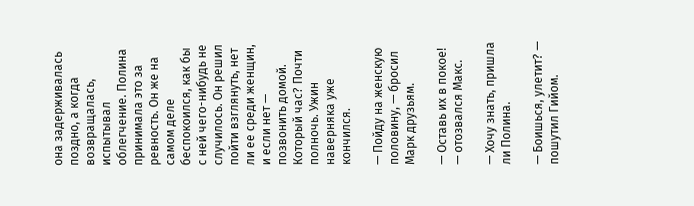она задерживалась поздно, а когда возвращалась, испытывал облегчение. Полина принимала это за ревность. Он же на самом деле беспокоился, как бы с ней чего-нибудь не случилось. Он решил пойти взглянуть, нет ли ее среди женщин, и если нет — позвонить домой. Который час? Почти полночь. Ужин наверняка уже кончился.

— Пойду на женскую половину, — бросил Марк друзьям.

— Оставь их в покое! — отозвался Макс.

— Хочу знать, пришла ли Полина.

— Боишься, улетит? — пошутил Гийом.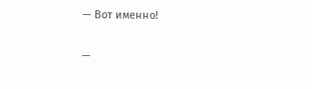— Вот именно!

—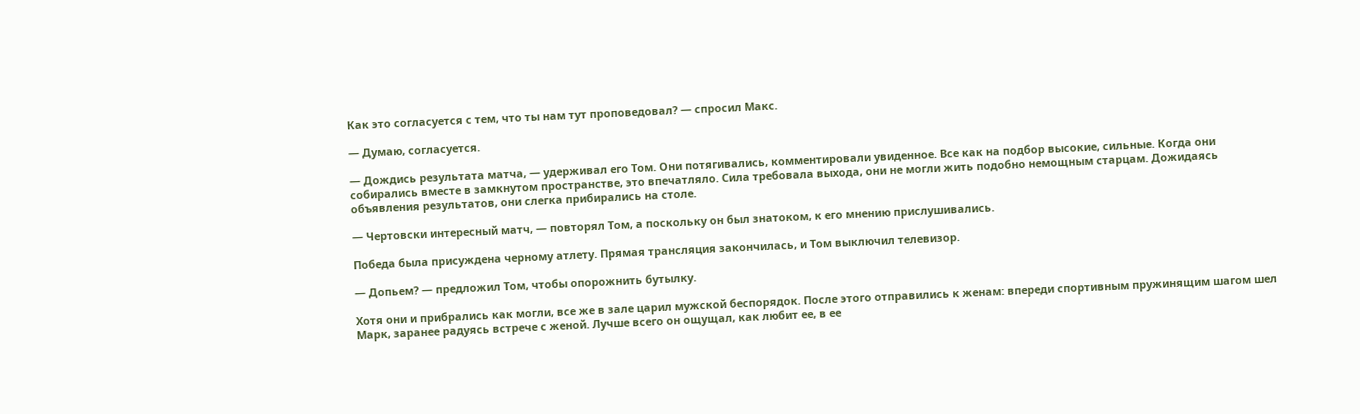Как это согласуется с тем, что ты нам тут проповедовал? — спросил Макс.

— Думаю, согласуется.

— Дождись результата матча, — удерживал его Том. Они потягивались, комментировали увиденное. Все как на подбор высокие, сильные. Когда они собирались вместе в замкнутом пространстве, это впечатляло. Сила требовала выхода, они не могли жить подобно немощным старцам. Дожидаясь объявления результатов, они слегка прибирались на столе.

— Чертовски интересный матч, — повторял Том, а поскольку он был знатоком, к его мнению прислушивались.

Победа была присуждена черному атлету. Прямая трансляция закончилась, и Том выключил телевизор.

— Допьем? — предложил Том, чтобы опорожнить бутылку.

Хотя они и прибрались как могли, все же в зале царил мужской беспорядок. После этого отправились к женам: впереди спортивным пружинящим шагом шел Марк, заранее радуясь встрече с женой. Лучше всего он ощущал, как любит ее, в ее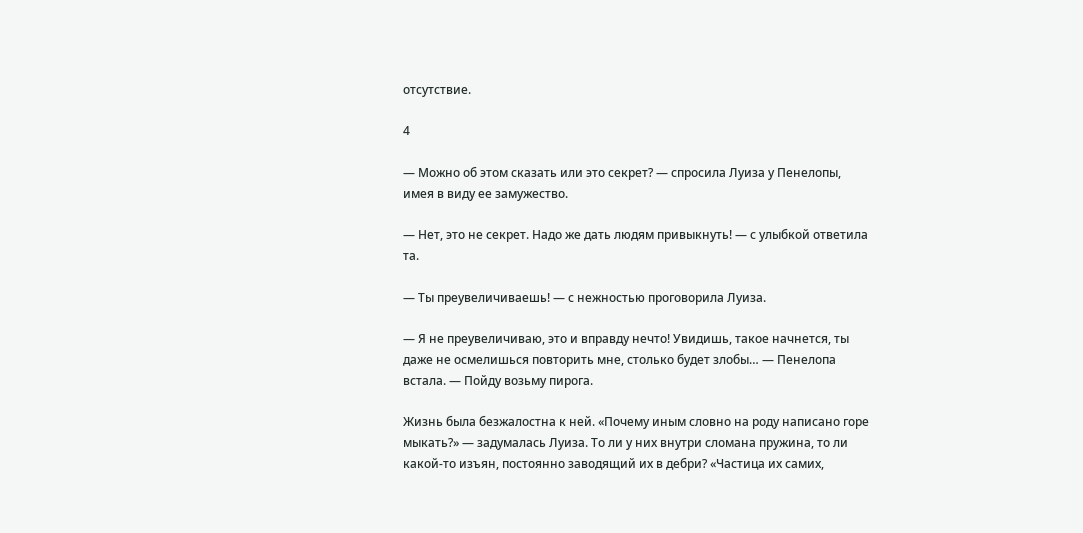отсутствие.

4

— Можно об этом сказать или это секрет? — спросила Луиза у Пенелопы, имея в виду ее замужество.

— Нет, это не секрет. Надо же дать людям привыкнуть! — с улыбкой ответила та.

— Ты преувеличиваешь! — с нежностью проговорила Луиза.

— Я не преувеличиваю, это и вправду нечто! Увидишь, такое начнется, ты даже не осмелишься повторить мне, столько будет злобы… — Пенелопа встала. — Пойду возьму пирога.

Жизнь была безжалостна к ней. «Почему иным словно на роду написано горе мыкать?» — задумалась Луиза. То ли у них внутри сломана пружина, то ли какой-то изъян, постоянно заводящий их в дебри? «Частица их самих,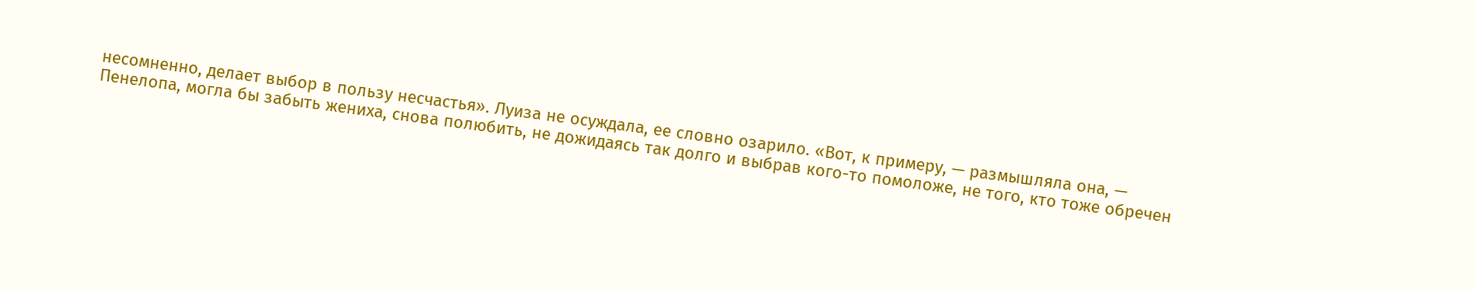несомненно, делает выбор в пользу несчастья». Луиза не осуждала, ее словно озарило. «Вот, к примеру, — размышляла она, — Пенелопа, могла бы забыть жениха, снова полюбить, не дожидаясь так долго и выбрав кого-то помоложе, не того, кто тоже обречен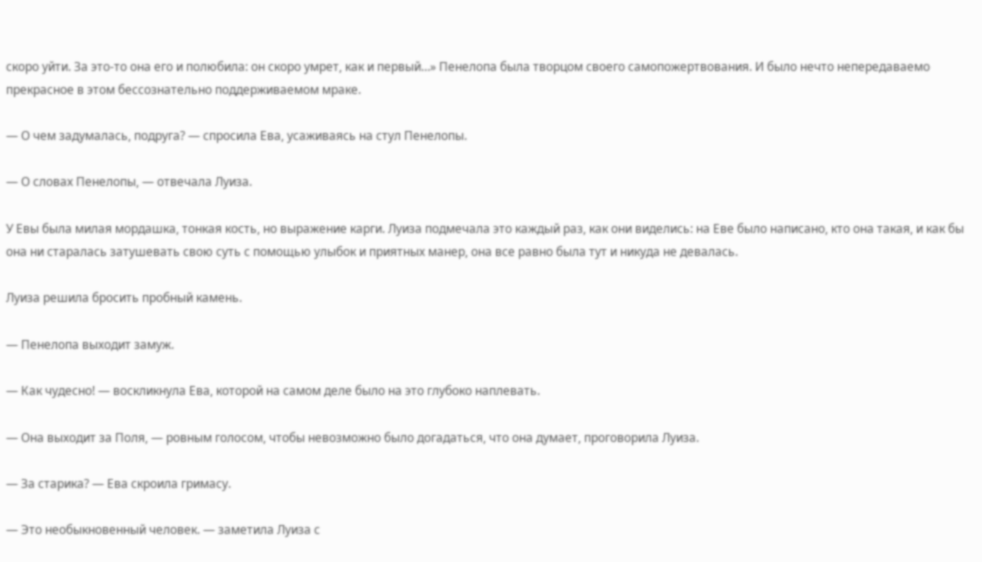скоро уйти. За это-то она его и полюбила: он скоро умрет, как и первый…» Пенелопа была творцом своего самопожертвования. И было нечто непередаваемо прекрасное в этом бессознательно поддерживаемом мраке.

— О чем задумалась, подруга? — спросила Ева, усаживаясь на стул Пенелопы.

— О словах Пенелопы, — отвечала Луиза.

У Евы была милая мордашка, тонкая кость, но выражение карги. Луиза подмечала это каждый раз, как они виделись: на Еве было написано, кто она такая, и как бы она ни старалась затушевать свою суть с помощью улыбок и приятных манер, она все равно была тут и никуда не девалась.

Луиза решила бросить пробный камень.

— Пенелопа выходит замуж.

— Как чудесно! — воскликнула Ева, которой на самом деле было на это глубоко наплевать.

— Она выходит за Поля, — ровным голосом, чтобы невозможно было догадаться, что она думает, проговорила Луиза.

— За старика? — Ева скроила гримасу.

— Это необыкновенный человек. — заметила Луиза с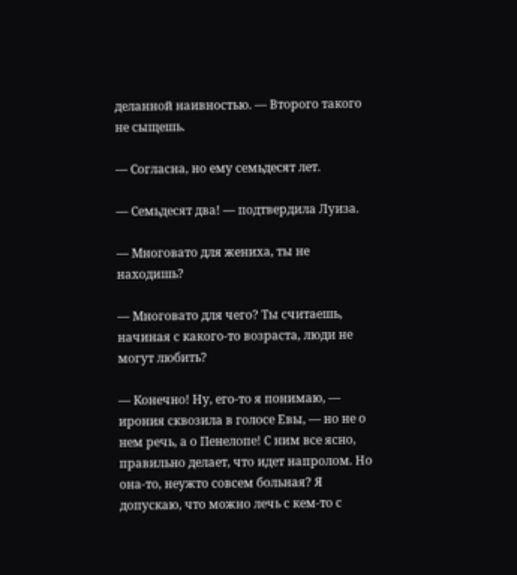деланной наивностью. — Второго такого не сыщешь.

— Согласна, но ему семьдесят лет.

— Семьдесят два! — подтвердила Луиза.

— Многовато для жениха, ты не находишь?

— Многовато для чего? Ты считаешь, начиная с какого-то возраста, люди не могут любить?

— Конечно! Ну, его-то я понимаю, — ирония сквозила в голосе Евы, — но не о нем речь, а о Пенелопе! С ним все ясно, правильно делает, что идет напролом. Но она-то, неужто совсем больная? Я допускаю, что можно лечь с кем-то с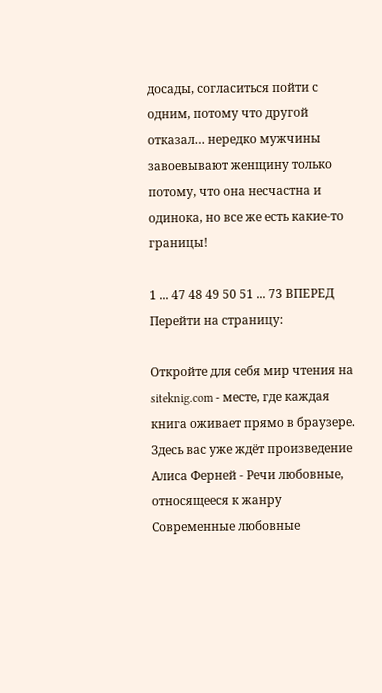досады, согласиться пойти с одним, потому что другой отказал… нередко мужчины завоевывают женщину только потому, что она несчастна и одинока, но все же есть какие-то границы!

1 ... 47 48 49 50 51 ... 73 ВПЕРЕД
Перейти на страницу:

Откройте для себя мир чтения на siteknig.com - месте, где каждая книга оживает прямо в браузере. Здесь вас уже ждёт произведение Алиса Ферней - Речи любовные, относящееся к жанру Современные любовные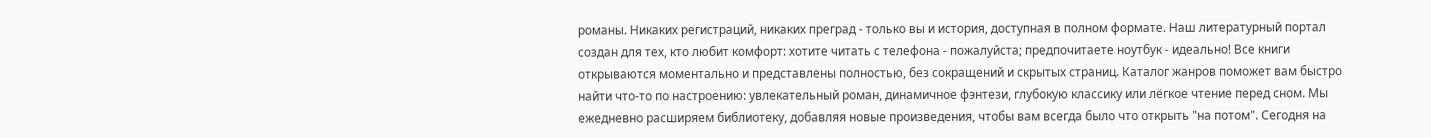романы. Никаких регистраций, никаких преград - только вы и история, доступная в полном формате. Наш литературный портал создан для тех, кто любит комфорт: хотите читать с телефона - пожалуйста; предпочитаете ноутбук - идеально! Все книги открываются моментально и представлены полностью, без сокращений и скрытых страниц. Каталог жанров поможет вам быстро найти что-то по настроению: увлекательный роман, динамичное фэнтези, глубокую классику или лёгкое чтение перед сном. Мы ежедневно расширяем библиотеку, добавляя новые произведения, чтобы вам всегда было что открыть "на потом". Сегодня на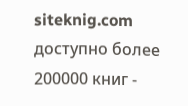siteknig.com доступно более 200000 книг -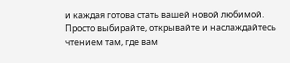и каждая готова стать вашей новой любимой. Просто выбирайте, открывайте и наслаждайтесь чтением там, где вам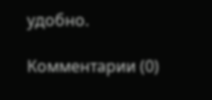удобно.

Комментарии (0)